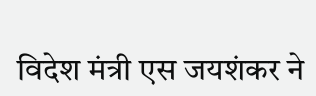विदेश मंत्री एस जयशंकर ने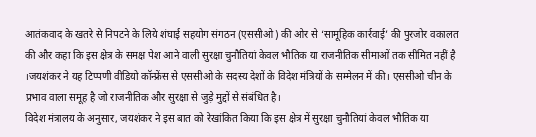आतंकवाद के खतरे से निपटने के लिये शंघाई सहयोग संगठन (एससीओ) की ओर से ‘सामूहिक कार्रवाई’ की पुरजोर वकालत की और कहा कि इस क्षेत्र के समक्ष पेश आने वाली सुरक्षा चुनौतियां केवल भौतिक या राजनीतिक सीमाओं तक सीमित नहीं है ।जयशंकर ने यह टिप्पणी वीडियो कॉन्फ्रेंस से एससीओ के सदस्य देशों के विदेश मंत्रियों के सम्मेलन में की। एससीओ चीन के प्रभाव वाला समूह है जो राजनीतिक और सुरक्षा से जुड़े मुद्दों से संबंधित है।
विदेश मंत्रालय के अनुसार, जयशंकर ने इस बात को रेखांकित किया कि इस क्षेत्र में सुरक्षा चुनौतियां केवल भौतिक या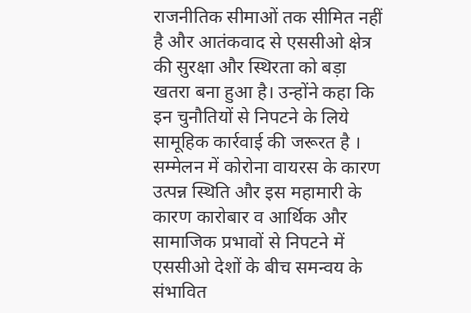राजनीतिक सीमाओं तक सीमित नहीं है और आतंकवाद से एससीओ क्षेत्र की सुरक्षा और स्थिरता को बड़ा खतरा बना हुआ है। उन्होंने कहा कि इन चुनौतियों से निपटने के लिये सामूहिक कार्रवाई की जरूरत है ।
सम्मेलन में कोरोना वायरस के कारण उत्पन्न स्थिति और इस महामारी के कारण कारोबार व आर्थिक और सामाजिक प्रभावों से निपटने में एससीओ देशों के बीच समन्वय के संभावित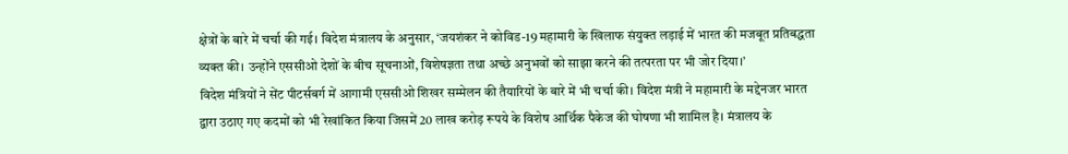क्षेत्रों के बारे में चर्चा की गई। विदेश मंत्रालय के अनुसार, ‘जयशंकर ने कोविड-19 महामारी के खिलाफ संयुक्त लड़ाई में भारत की मजबूत प्रतिबद्धता व्यक्त की। उन्होंने एससीओ देशों के बीच सूचनाओं, विशेषज्ञता तथा अच्छे अनुभवों को साझा करने की तत्परता पर भी जोर दिया।’
विदेश मंत्रियों ने सेंट पीटर्सबर्ग में आगामी एससीओ शिखर सम्मेलन की तैयारियों के बारे में भी चर्चा की। विदेश मंत्री ने महामारी के मद्देनजर भारत द्वारा उठाए गए कदमों को भी रेखांकित किया जिसमें 20 लाख करोड़ रूपये के विशेष आर्थिक पैकेज की घोषणा भी शामिल है। मंत्रालय के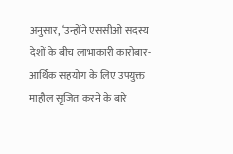अनुसार, ‘उन्होंने एससीओ सदस्य देशों के बीच लाभाकारी कारोबार-आर्थिक सहयोग के लिए उपयुक्त माहौल सृजित करने के बारे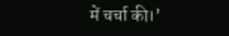में चर्चा की।’